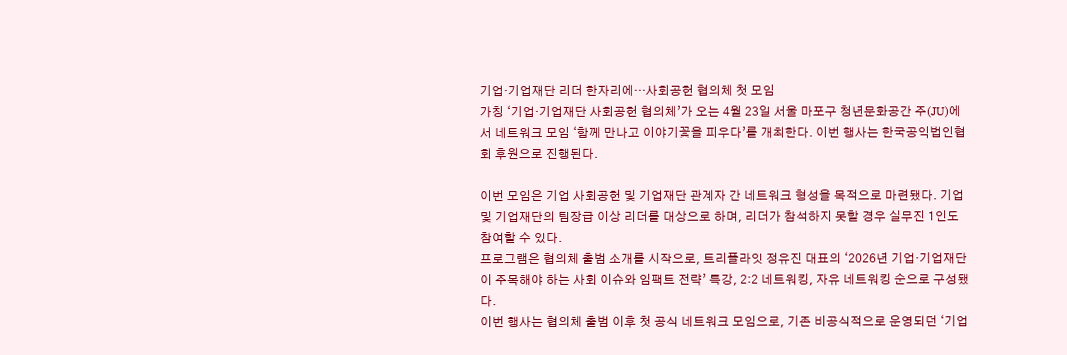기업·기업재단 리더 한자리에…사회공헌 협의체 첫 모임
가칭 ‘기업·기업재단 사회공헌 협의체’가 오는 4월 23일 서울 마포구 청년문화공간 주(JU)에서 네트워크 모임 ‘함께 만나고 이야기꽃을 피우다’를 개최한다. 이번 행사는 한국공익법인협회 후원으로 진행된다.

이번 모임은 기업 사회공헌 및 기업재단 관계자 간 네트워크 형성을 목적으로 마련됐다. 기업 및 기업재단의 팀장급 이상 리더를 대상으로 하며, 리더가 참석하지 못할 경우 실무진 1인도 참여할 수 있다.
프로그램은 협의체 출범 소개를 시작으로, 트리플라잇 정유진 대표의 ‘2026년 기업·기업재단이 주목해야 하는 사회 이슈와 임팩트 전략’ 특강, 2:2 네트워킹, 자유 네트워킹 순으로 구성됐다.
이번 행사는 협의체 출범 이후 첫 공식 네트워크 모임으로, 기존 비공식적으로 운영되던 ‘기업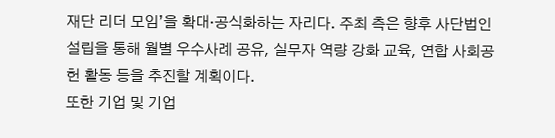재단 리더 모임’을 확대·공식화하는 자리다. 주최 측은 향후 사단법인 설립을 통해 월별 우수사례 공유, 실무자 역량 강화 교육, 연합 사회공헌 활동 등을 추진할 계획이다.
또한 기업 및 기업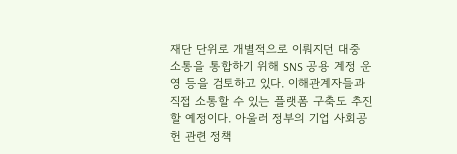재단 단위로 개별적으로 이뤄지던 대중 소통을 통합하기 위해 SNS 공용 계정 운영 등을 검토하고 있다. 이해관계자들과 직접 소통할 수 있는 플랫폼 구축도 추진할 예정이다. 아울러 정부의 기업 사회공헌 관련 정책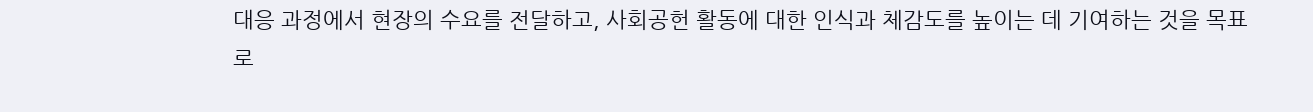대응 과정에서 현장의 수요를 전달하고, 사회공헌 활동에 대한 인식과 체감도를 높이는 데 기여하는 것을 목표로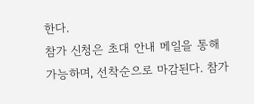한다.
참가 신청은 초대 안내 메일을 통해 가능하며, 선착순으로 마감된다. 참가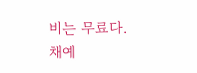비는 무료다.
채예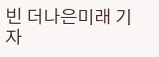빈 더나은미래 기자